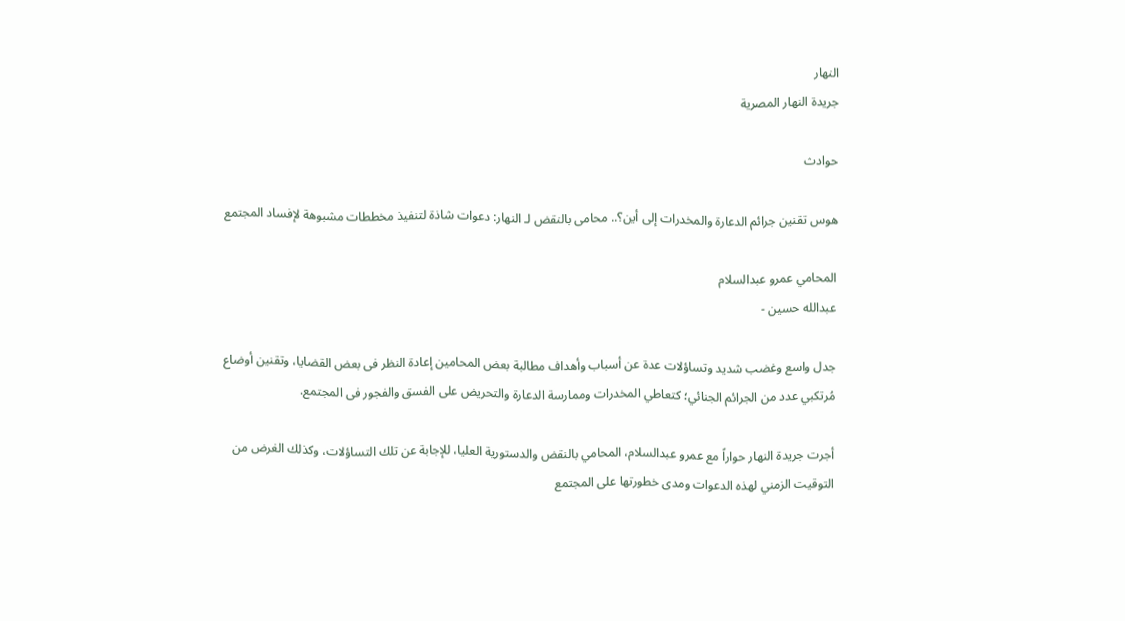النهار
جريدة النهار المصرية

حوادث

هوس تقنين جرائم الدعارة والمخدرات إلى أين؟.. محامى بالنقض لـ النهار: دعوات شاذة لتنفيذ مخططات مشبوهة لإفساد المجتمع

المحامي عمرو عبدالسلام
عبدالله حسين -

جدل واسع وغضب شديد وتساؤلات عدة عن أسباب وأهداف مطالبة بعض المحامين إعادة النظر فى بعض القضايا، وتقنين أوضاع مُرتكبي عدد من الجرائم الجنائي؛ كتعاطي المخدرات وممارسة الدعارة والتحريض على الفسق والفجور فى المجتمع.

أجرت جريدة النهار حواراً مع عمرو عبدالسلام، المحامي بالنقض والدستورية العليا، للإجابة عن تلك التساؤلات، وكذلك الغرض من التوقيت الزمني لهذه الدعوات ومدى خطورتها على المجتمع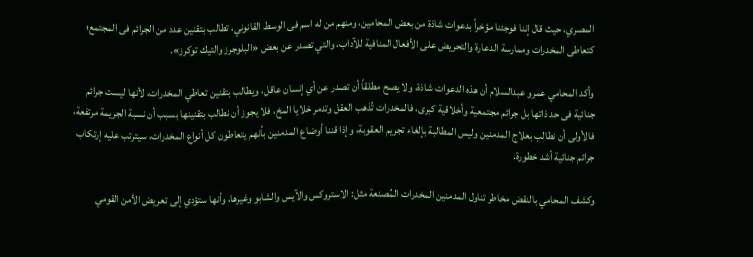المصري، حيث قال إننا فوجئنا مؤخراً بدعوات شاذة من بعض المحامين، ومنهم من له اسم فى الوسط القانوني، تطالب بتقنين عدد من الجرائم فى المجتمع؛ كتعاطى المخدرات وممارسة الدعارة والتحريض على الأفعال المنافية للآداب، والتي تصدر عن بعض «البلوجرز والتيك توكرز».

وأكد المحامي عمرو عبدالسلام أن هذه الدعوات شاذة، ولا يصح مطلقاً أن تصدر عن أي إنسان عاقل، ويطالب بتقنين تعاطي المخدرات، لأنها ليست جرائم جنائية فى حد ذاتها بل جرائم مجتمعية وأخلاقية كبرى، فالمخدرات تُذهب العقل وتدمر خلايا المخ، فلا يجوز أن نطالب بتقنينها بسبب أن نسبة الجريمة مرتفعة، فالأولى أن نطالب بعلاج المدمنين وليس المطالبة بإلغاء تجريم العقوبة، وإذا قننا أوضاع المدمنين بأنهم يتعاطون كل أنواع المخدرات، سيترتب عليه إرتكاب جرائم جنائية أشد خطورة.

وكشف المحامي بالنقض مخاطر تناول المدمنين المخدرات المُصنعة مثل: الاستروكس والآيس والشابو وغيرها، وأنها ستؤدي إلى تعريض الأمن القومي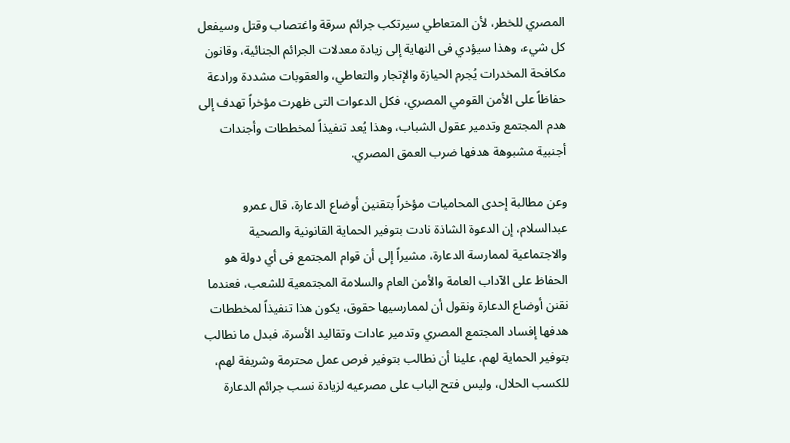المصري للخطر، لأن المتعاطي سيرتكب جرائم سرقة واغتصاب وقتل وسيفعل كل شيء، وهذا سيؤدي فى النهاية إلى زيادة معدلات الجرائم الجنائية، وقانون مكافحة المخدرات يُجرم الحيازة والإتجار والتعاطي، والعقوبات مشددة ورادعة حفاظاً على الأمن القومي المصري، فكل الدعوات التى ظهرت مؤخراً تهدف إلى هدم المجتمع وتدمير عقول الشباب، وهذا يُعد تنفيذاً لمخططات وأجندات أجنبية مشبوهة هدفها ضرب العمق المصري.

وعن مطالبة إحدى المحاميات مؤخراً بتقنين أوضاع الدعارة، قال عمرو عبدالسلام، إن الدعوة الشاذة نادت بتوفير الحماية القانونية والصحية والاجتماعية لممارسة الدعارة، مشيراً إلى أن قوام المجتمع فى أي دولة هو الحفاظ على الآداب العامة والأمن العام والسلامة المجتمعية للشعب، فعندما نقنن أوضاع الدعارة ونقول أن لممارسيها حقوق، يكون هذا تنفيذاً لمخططات هدفها إفساد المجتمع المصري وتدمير عادات وتقاليد الأسرة، فبدل ما نطالب بتوفير الحماية لهم، علينا أن نطالب بتوفير فرص عمل محترمة وشريفة لهم، للكسب الحلال، وليس فتح الباب على مصرعيه لزيادة نسب جرائم الدعارة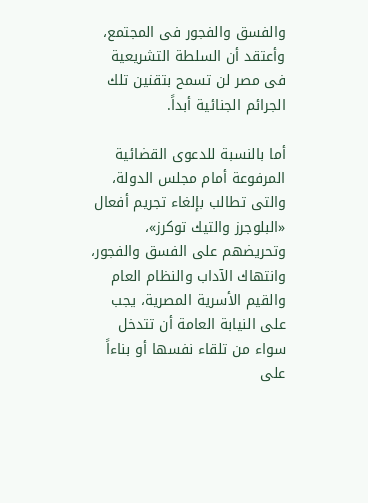والفسق والفجور فى المجتمع، وأعتقد أن السلطة التشريعية فى مصر لن تسمح بتقنين تلك الجرائم الجنائية أبداً.

أما بالنسبة للدعوى القضائية المرفوعة أمام مجلس الدولة، والتى تطالب بإلغاء تجريم أفعال «البلوجرز والتيك توكرز»، وتحريضهم على الفسق والفجور، وانتهاك الآداب والنظام العام والقيم الأسرية المصرية، يجب على النيابة العامة أن تتدخل سواء من تلقاء نفسها أو بناءاً على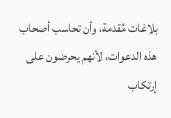بلاغات مُقدمة، وأن تحاسب أصحاب هذه الدعوات، لأنهم يحرضون على إرتكاب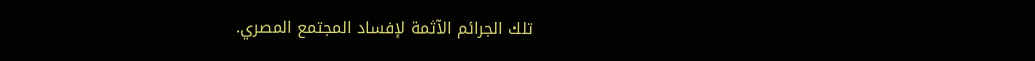تلك الجرائم الآثمة لإفساد المجتمع المصري.